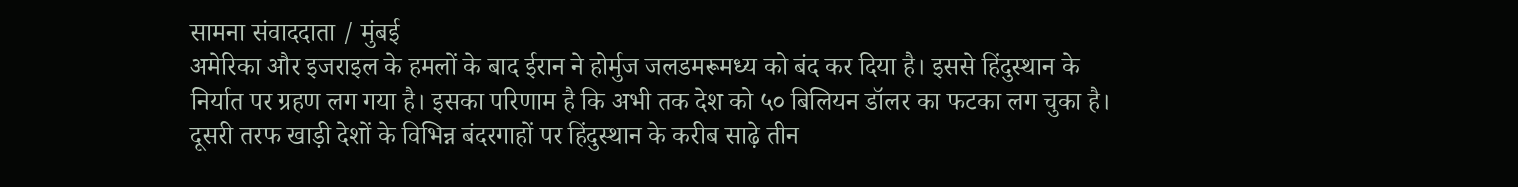सामना संवाददाता / मुंबई
अमेरिका और इजराइल के हमलों के बाद ईरान ने होर्मुज जलडमरूमध्य को बंद कर दिया है। इससे हिंदुस्थान के निर्यात पर ग्रहण लग गया है। इसका परिणाम है कि अभी तक देश को ५० बिलियन डॉलर का फटका लग चुका है। दूसरी तरफ खाड़ी देशों के विभिन्न बंदरगाहों पर हिंदुस्थान के करीब साढ़े तीन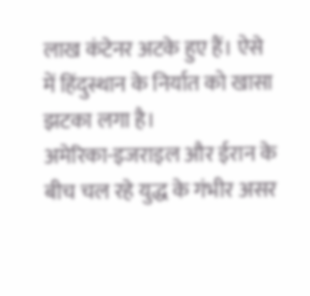लाख कंटेनर अटके हुए हैं। ऐसे में हिंदुस्थान के निर्यात को खासा झटका लगा है।
अमेरिका-इजराइल और ईरान के बीच चल रहे युद्ध के गंभीर असर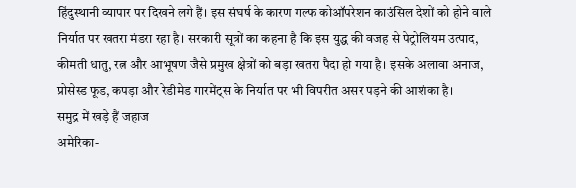हिंदुस्थानी व्यापार पर दिखने लगे हैं। इस संघर्ष के कारण गल्फ कोऑपरेशन काउंसिल देशों को होने वाले निर्यात पर खतरा मंडरा रहा है। सरकारी सूत्रों का कहना है कि इस युद्ध की वजह से पेट्रोलियम उत्पाद, कीमती धातु, रत्न और आभूषण जैसे प्रमुख क्षेत्रों को बड़ा खतरा पैदा हो गया है। इसके अलावा अनाज, प्रोसेस्ड फूड, कपड़ा और रेडीमेड गारमेंट्स के निर्यात पर भी विपरीत असर पड़ने की आशंका है।
समुद्र में खड़े हैं जहाज
अमेरिका-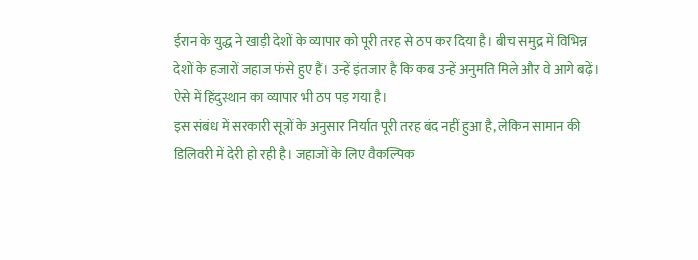ईरान के युद्ध ने खाड़ी देशों के व्यापार को पूरी तरह से ठप कर दिया है। बीच समुद्र में विभिन्न देशों के हजारों जहाज फंसे हुए हैं। उन्हें इंतजार है कि कब उन्हें अनुमति मिले और वे आगे बढ़ें। ऐसे में हिंदुस्थान का व्यापार भी ठप पड़ गया है।
इस संबंध में सरकारी सूत्रों के अनुसार निर्यात पूरी तरह बंद नहीं हुआ है, लेकिन सामान की डिलिवरी में देरी हो रही है। जहाजों के लिए वैकल्पिक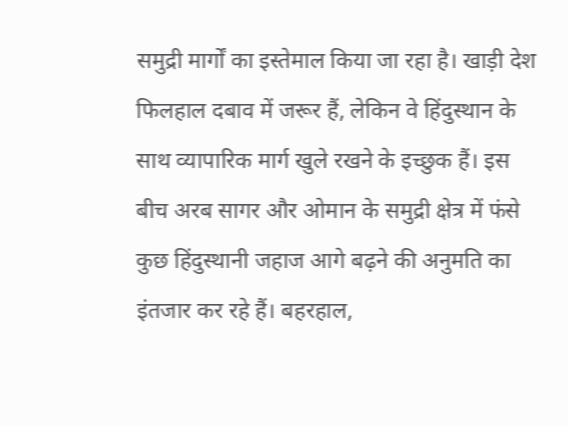समुद्री मार्गों का इस्तेमाल किया जा रहा है। खाड़ी देश फिलहाल दबाव में जरूर हैं, लेकिन वे हिंदुस्थान के साथ व्यापारिक मार्ग खुले रखने के इच्छुक हैं। इस बीच अरब सागर और ओमान के समुद्री क्षेत्र में फंसे कुछ हिंदुस्थानी जहाज आगे बढ़ने की अनुमति का इंतजार कर रहे हैं। बहरहाल,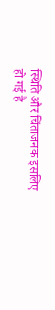स्थिति और चिंताजनक इसलिए हो गई है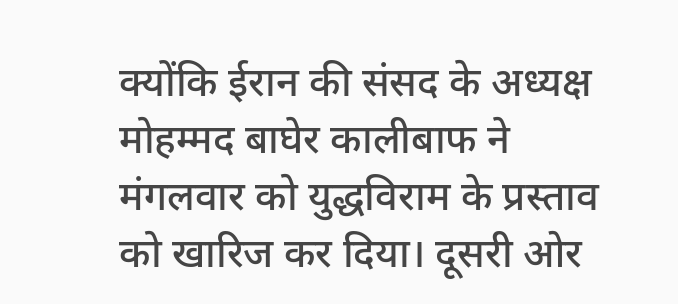क्योंकि ईरान की संसद के अध्यक्ष मोहम्मद बाघेर कालीबाफ ने मंगलवार को युद्धविराम के प्रस्ताव को खारिज कर दिया। दूसरी ओर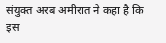संयुक्त अरब अमीरात ने कहा है कि इस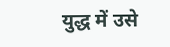युद्ध में उसे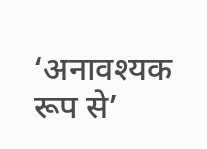‘अनावश्यक रूप से’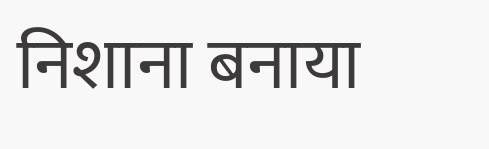निशाना बनाया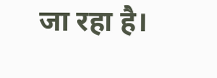जा रहा है।